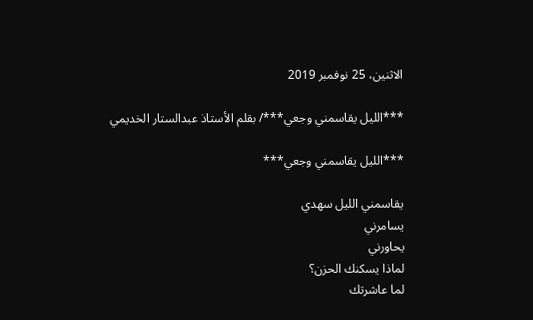الاثنين، 25 نوفمبر 2019

***الليل يقاسمني وجعي***/ بقلم الأستاذ عبدالستار الخديمي

***الليل يقاسمني وجعي***

يقاسمني الليل سهدي
يسامرني
يحاورني
لماذا يسكنك الحزن؟
لما عاشرتك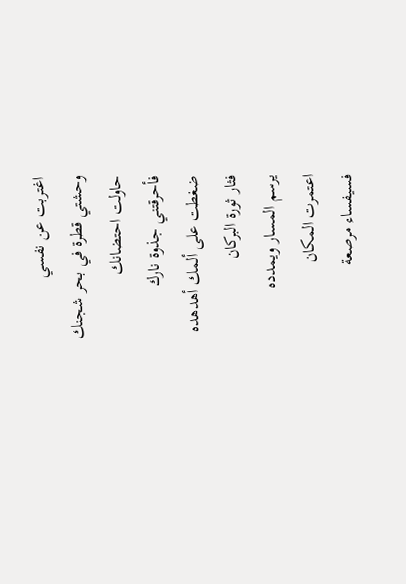اغتربت عن نفسي
وحشتي قطرة في بحر شجنك
حاولت احتضانك
فأحرقتني جذوة نارك
ضغطت على ألمك أهدهده
فثار ثورة البركان
يرسم المسار ويمدده
اعتمرت المكان
فسيفساء مرصعة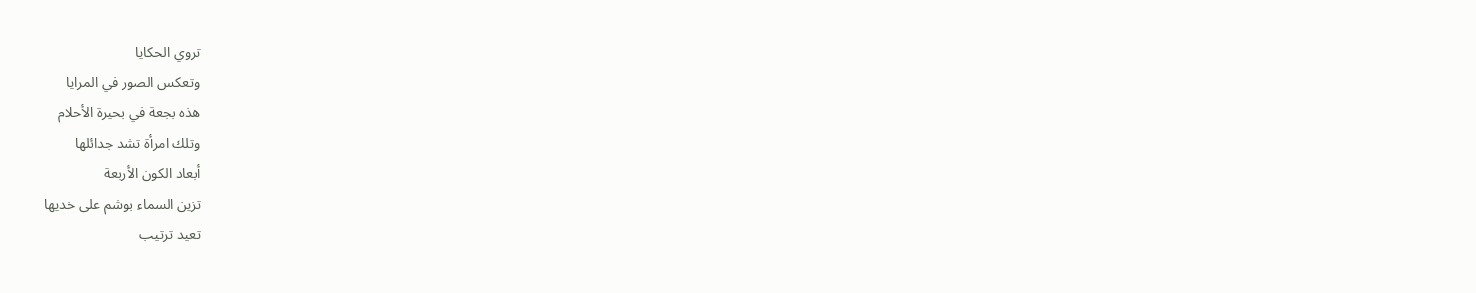تروي الحكايا
وتعكس الصور في المرايا
هذه بجعة في بحيرة الأحلام
وتلك امرأة تشد جدائلها
أبعاد الكون الأربعة
تزين السماء بوشم على خديها
تعيد ترتيب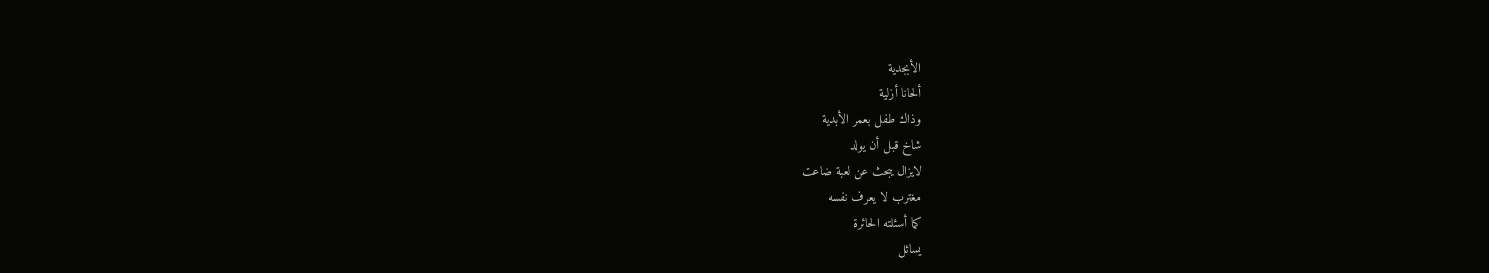الأبجدية
ألحانا أزلية
وذاك طفل بعمر الأبدية
شاخ قبل أن يولد
لايزال يبحث عن لعبة ضاعت
مغترب لا يعرف نفسه
كما أسئلته الحائرة
يسائل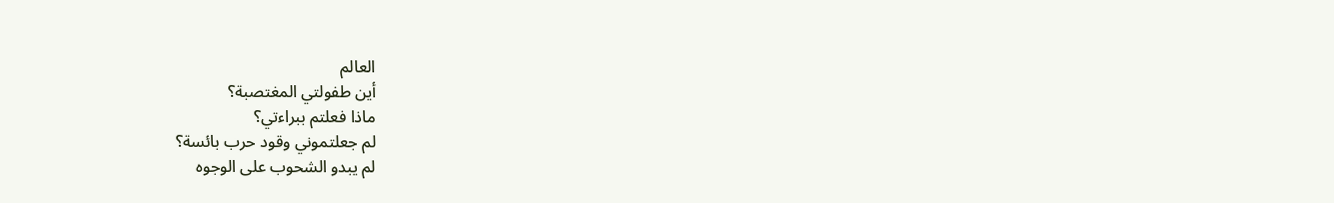العالم
أين طفولتي المغتصبة؟
ماذا فعلتم ببراءتي؟
لم جعلتموني وقود حرب بائسة؟
لم يبدو الشحوب على الوجوه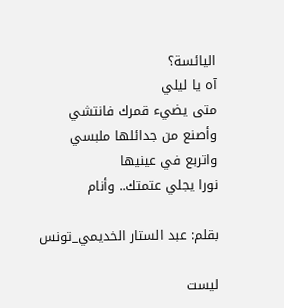اليائسة؟
آه يا ليلي
متى يضيء قمرك فانتشي
وأصنع من جدائلها ملبسي
واتربع في عينيها
نورا يجلي عتمتك.. وأنام

بقلم: عبد الستار الخديمي_تونس

ليست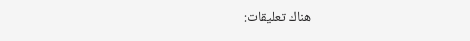هناك تعليقات: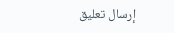إرسال تعليق